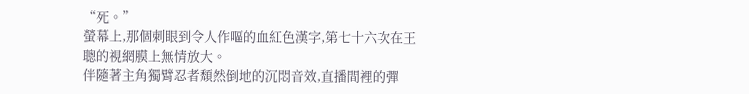“死。”
螢幕上,那個刺眼到令人作嘔的血紅色漢字,第七十六次在王聰的視網膜上無情放大。
伴隨著主角獨臂忍者頹然倒地的沉悶音效,直播間裡的彈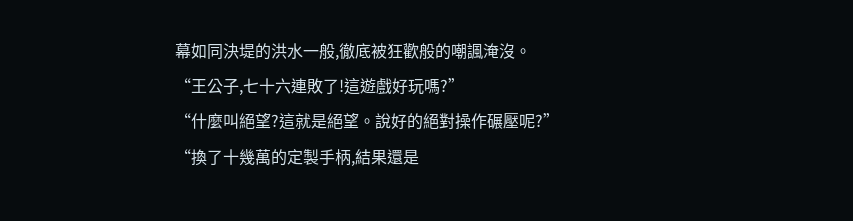幕如同決堤的洪水一般,徹底被狂歡般的嘲諷淹沒。
“王公子,七十六連敗了!這遊戲好玩嗎?”
“什麼叫絕望?這就是絕望。說好的絕對操作碾壓呢?”
“換了十幾萬的定製手柄,結果還是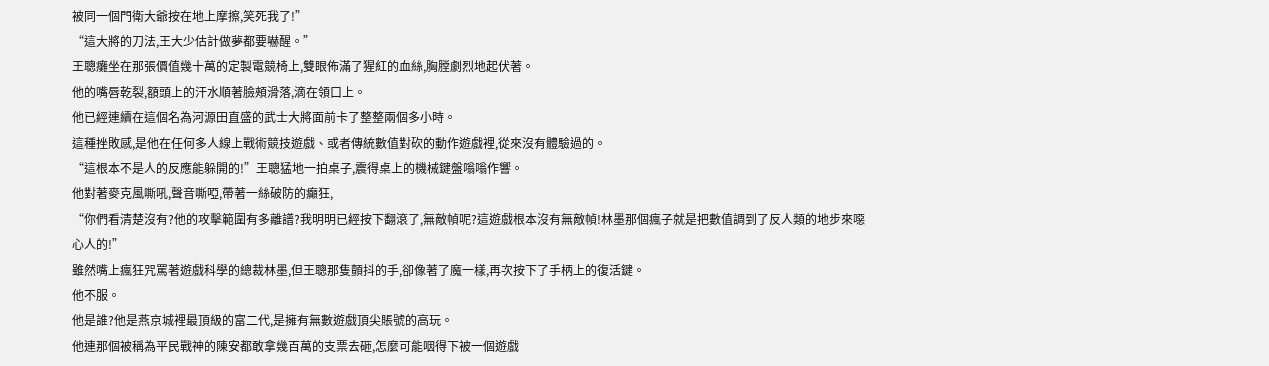被同一個門衛大爺按在地上摩擦,笑死我了!”
“這大將的刀法,王大少估計做夢都要嚇醒。”
王聰癱坐在那張價值幾十萬的定製電競椅上,雙眼佈滿了猩紅的血絲,胸膛劇烈地起伏著。
他的嘴唇乾裂,額頭上的汗水順著臉頰滑落,滴在領口上。
他已經連續在這個名為河源田直盛的武士大將面前卡了整整兩個多小時。
這種挫敗感,是他在任何多人線上戰術競技遊戲、或者傳統數值對砍的動作遊戲裡,從來沒有體驗過的。
“這根本不是人的反應能躲開的!”王聰猛地一拍桌子,震得桌上的機械鍵盤嗡嗡作響。
他對著麥克風嘶吼,聲音嘶啞,帶著一絲破防的癲狂,
“你們看清楚沒有?他的攻擊範圍有多離譜?我明明已經按下翻滾了,無敵幀呢?這遊戲根本沒有無敵幀!林墨那個瘋子就是把數值調到了反人類的地步來噁心人的!”
雖然嘴上瘋狂咒罵著遊戲科學的總裁林墨,但王聰那隻顫抖的手,卻像著了魔一樣,再次按下了手柄上的復活鍵。
他不服。
他是誰?他是燕京城裡最頂級的富二代,是擁有無數遊戲頂尖賬號的高玩。
他連那個被稱為平民戰神的陳安都敢拿幾百萬的支票去砸,怎麼可能咽得下被一個遊戲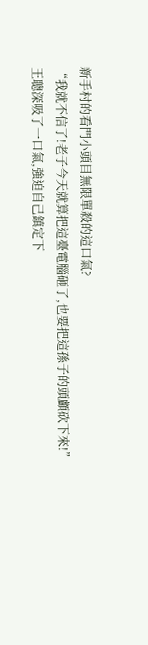新手村的看門小頭目無限單殺的這口氣?
“我就不信了!老子今天就算把這臺電腦砸了,也要把這孫子的頭顱砍下來!”
王聰深吸了一口氣,強迫自己鎮定下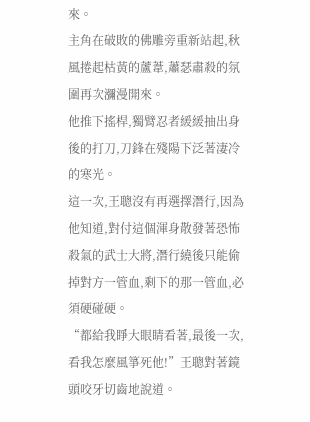來。
主角在破敗的佛雕旁重新站起,秋風捲起枯黃的蘆葦,蕭瑟肅殺的氛圍再次瀰漫開來。
他推下搖桿,獨臂忍者緩緩抽出身後的打刀,刀鋒在殘陽下泛著淒冷的寒光。
這一次,王聰沒有再選擇潛行,因為他知道,對付這個渾身散發著恐怖殺氣的武士大將,潛行繞後只能偷掉對方一管血,剩下的那一管血,必須硬碰硬。
“都給我睜大眼睛看著,最後一次,看我怎麼風箏死他!”王聰對著鏡頭咬牙切齒地說道。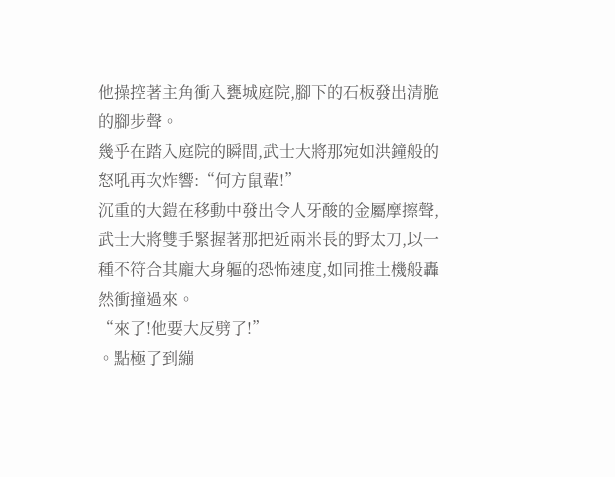他操控著主角衝入甕城庭院,腳下的石板發出清脆的腳步聲。
幾乎在踏入庭院的瞬間,武士大將那宛如洪鐘般的怒吼再次炸響:“何方鼠輩!”
沉重的大鎧在移動中發出令人牙酸的金屬摩擦聲,武士大將雙手緊握著那把近兩米長的野太刀,以一種不符合其龐大身軀的恐怖速度,如同推土機般轟然衝撞過來。
“來了!他要大反劈了!”
。點極了到繃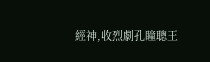經神,收烈劇孔瞳聰王